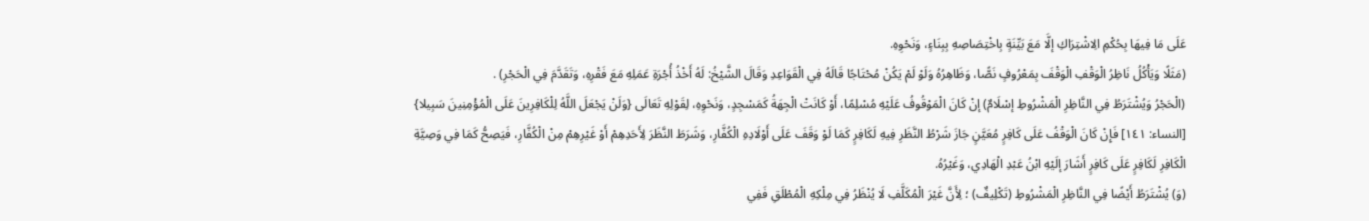عَلَى مَا فِيهَا بِحُكْمِ الِاشْتِرَاكِ إلَّا مَعَ بَيِّنَةٍ بِاخْتِصَاصِهِ بِبِنَاءٍ، وَنَحْوِهِ.
(مَثَلًا وَيَأْكُلُ نَاظِرُ الْوَقْفِ الْوَقْفَ بِمَعْرُوفٍ نَصًّا، وَظَاهِرُهُ وَلَوْ لَمْ يَكُنْ مُحْتَاجًا قَالَهُ فِي الْقَوَاعِدِ وَقَالَ الشَّيْخُ: لَهُ أَخْذُ أُجْرَةِ عَمَلِهِ مَعَ فَقْرِهِ، وَتَقَدَّمَ فِي الْحَجْرِ) .
(الْحَجْرُ وَيُشْتَرَطُ فِي النَّاظِرِ الْمَشْرُوطِ إسْلَامٌ) إنْ كَانَ الْمَوْقُوفُ عَلَيْهِ مُسْلِمًا، أَوْ كَانَتْ الْجِهَةُ كَمَسْجِدٍ، وَنَحْوِهِ، لِقَوْلِهِ تَعَالَى {وَلَنْ يَجْعَلَ اللَّهُ لِلْكَافِرِينَ عَلَى الْمُؤْمِنِينَ سَبِيلا} [النساء: ١٤١] فَإِنْ كَانَ الْوَقْفُ عَلَى كَافِرٍ مُعَيَّنٍ جَازَ شَرْطُ النَّظَرِ فِيهِ لَكَافِرٍ كَمَا لَوْ وَقَفَ عَلَى أَوْلَادِهِ الْكُفَّارِ، وَشَرَطَ النَّظَرَ لِأَحَدِهِمْ أَوْ غَيْرِهِمْ مِنْ الْكُفَّارِ، فَيَصِحُّ كَمَا فِي وَصِيَّةِ الْكَافِرِ لَكَافِرٍ عَلَى كَافِرٍ أَشَارَ إلَيْهِ ابْنُ عَبْدِ الْهَادِي، وَغَيْرُهُ.
(وَ) يُشْتَرَطُ أَيْضًا فِي النَّاظِرِ الْمَشْرُوطِ (تَكْلِيفٌ) ؛ لِأَنَّ غَيْرَ الْمُكَلَّفِ لَا يُنْظَرُ فِي مِلْكِهِ الْمُطْلَقِ فَفِي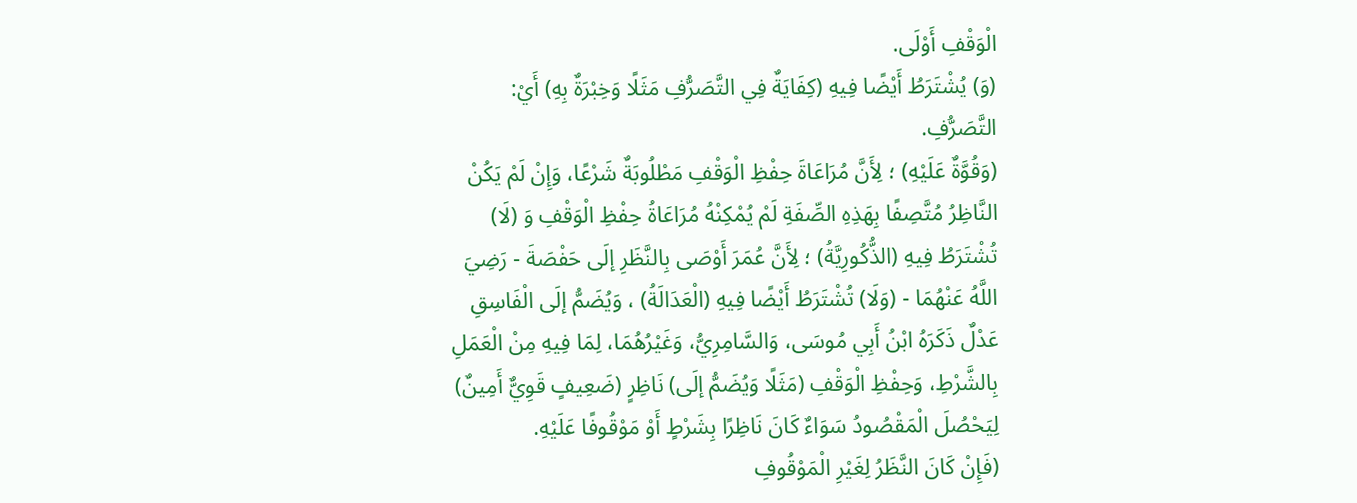الْوَقْفِ أَوْلَى.
(وَ) يُشْتَرَطُ أَيْضًا فِيهِ (كِفَايَةٌ فِي التَّصَرُّفِ مَثَلًا وَخِبْرَةٌ بِهِ) أَيْ: التَّصَرُّفِ.
(وَقُوَّةٌ عَلَيْهِ) ؛ لِأَنَّ مُرَاعَاةَ حِفْظِ الْوَقْفِ مَطْلُوبَةٌ شَرْعًا، وَإِنْ لَمْ يَكُنْ النَّاظِرُ مُتَّصِفًا بِهَذِهِ الصِّفَةِ لَمْ يُمْكِنْهُ مُرَاعَاةُ حِفْظِ الْوَقْفِ وَ (لَا) تُشْتَرَطُ فِيهِ (الذُّكُورِيَّةُ) ؛ لِأَنَّ عُمَرَ أَوْصَى بِالنَّظَرِ إلَى حَفْصَةَ - رَضِيَ اللَّهُ عَنْهُمَا - (وَلَا) تُشْتَرَطُ أَيْضًا فِيهِ (الْعَدَالَةُ) ، وَيُضَمُّ إلَى الْفَاسِقِ عَدْلٌ ذَكَرَهُ ابْنُ أَبِي مُوسَى، وَالسَّامِرِيُّ، وَغَيْرُهُمَا، لِمَا فِيهِ مِنْ الْعَمَلِ بِالشَّرْطِ، وَحِفْظِ الْوَقْفِ (مَثَلًا وَيُضَمُّ إلَى) نَاظِرٍ (ضَعِيفٍ قَوِيٌّ أَمِينٌ) لِيَحْصُلَ الْمَقْصُودُ سَوَاءٌ كَانَ نَاظِرًا بِشَرْطٍ أَوْ مَوْقُوفًا عَلَيْهِ.
(فَإِنْ كَانَ النَّظَرُ لِغَيْرِ الْمَوْقُوفِ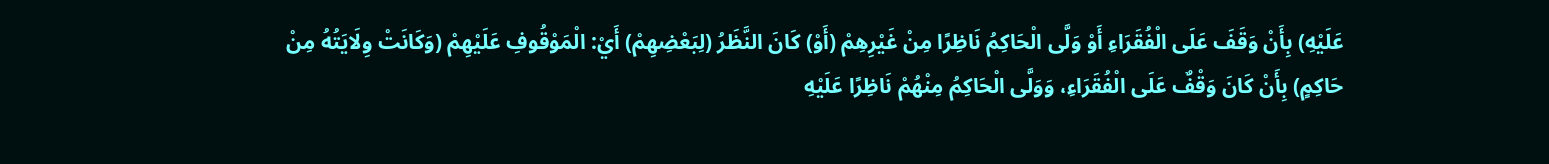عَلَيْهِ) بِأَنْ وَقَفَ عَلَى الْفُقَرَاءِ أَوْ وَلَّى الْحَاكِمُ نَاظِرًا مِنْ غَيْرِهِمْ (أَوْ) كَانَ النَّظَرُ (لِبَعْضِهِمْ) أَيْ: الْمَوْقُوفِ عَلَيْهِمْ (وَكَانَتْ وِلَايَتُهُ مِنْ حَاكِمٍ) بِأَنْ كَانَ وَقْفٌ عَلَى الْفُقَرَاءِ، وَوَلَّى الْحَاكِمُ مِنْهُمْ نَاظِرًا عَلَيْهِ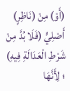(أَوْ) مِنْ (نَاظِرٍ) أَصْلِيٍّ (فَلَا بُدَّ مِنْ شَرْطِ الْعَدَالَةِ فِيهِ) ؛ لِأَنَّهَا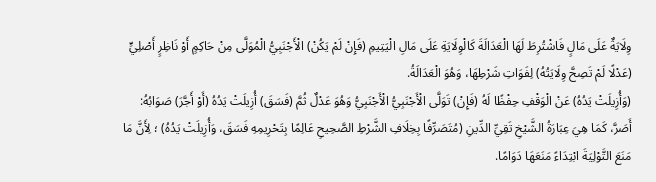وِلَايَةٌ عَلَى مَالٍ فَاشْتُرِطَ لَهَا الْعَدَالَةَ كَالْوِلَايَةِ عَلَى مَالِ الْيَتِيمِ (فَإِنْ لَمْ يَكُنْ) الْأَجْنَبِيُّ الْمُوَلَّى مِنْ حَاكِمٍ أَوْ نَاظِرٍ أَصْلِيٍّ (عَدْلًا لَمْ تَصِحَّ وِلَايَتُهُ) لِفَوَاتِ شَرْطِهَا، وَهُوَ الْعَدَالَةُ.
(وَأُزِيلَتْ يَدُهُ) عَنْ الْوَقْفِ حِفْظًا لَهُ (فَإِنْ) تَوَلَّى الْأَجْنَبِيُّ الْأَجْنَبِيُّ وَهُوَ عَدْلٌ ثُمَّ (فَسَقَ) أُزِيلَتْ يَدُهُ (أَوْ أَجَّرَ) صَوَابُهُ: أَصَرَّ، كَمَا هِيَ عِبَارَةُ الشَّيْخِ تَقِيِّ الدِّينِ (مُتَصَرِّفًا بِخِلَافِ الشَّرْطِ الصَّحِيحِ عَالِمًا بِتَحْرِيمِهِ فَسَقَ، وَأُزِيلَتْ يَدُهُ) ؛ لِأَنَّ مَا مَنَعَ التَّوْلِيَةَ ابْتِدَاءً مَنَعَهَا دَوَامًا.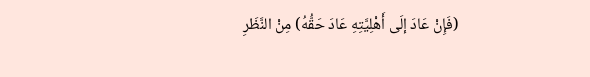(فَإِنْ عَادَ إلَى أَهْلِيَّتِهِ عَادَ حَقُّهُ) مِنْ النَّظَرِ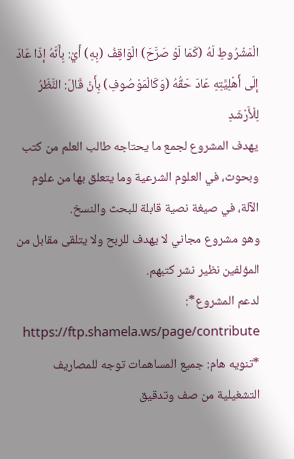الْمَشْرُوطِ لَهُ (كَمَا لَوْ صَرَّحَ) الْوَاقِفُ (بِهِ) أَيْ: بِأَنَّهُ إذَا عَادَ إلَى أَهْلِيَّتِهِ عَادَ حَقُّهُ (وَكَالْمَوْصُوفِ) بِأَنْ قَالَ: النَّظَرُ لِلْأَرْشَدِ
يهدف المشروع لجمع ما يحتاجه طالب العلم من كتب وبحوث، في العلوم الشرعية وما يتعلق بها من علوم الآلة، في صيغة نصية قابلة للبحث والنسخ.
وهو مشروع مجاني لا يهدف للربح ولا يتلقى مقابل من المؤلفين نظير نشر كتبهم.
لدعم المشروع*: https://ftp.shamela.ws/page/contribute
*تنويه هام: جميع المساهمات توجه للمصاريف التشغيلية من صف وتدقيق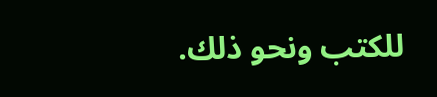للكتب ونحو ذلك.